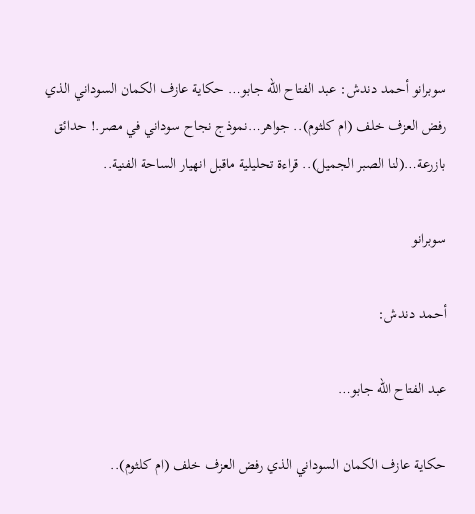سوبرانو أحمد دندش: عبد الفتاح الله جابو… حكاية عازف الكمان السوداني الذي رفض العزف خلف (ام كلثوم).. جواهر…نموذج نجاح سوداني في مصر.! حدائق بازرعة…(لنا الصبر الجميل).. قراءة تحليلية ماقبل انهيار الساحة الفنية..

سوبرانو

أحمد دندش:

عبد الفتاح الله جابو…

حكاية عازف الكمان السوداني الذي رفض العزف خلف (ام كلثوم)..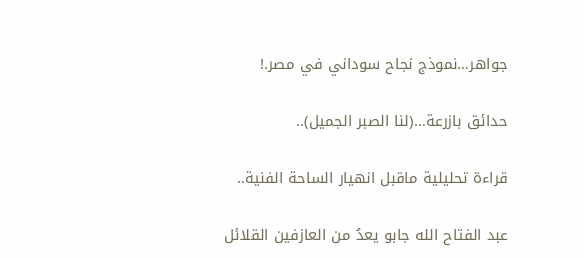جواهر…نموذج نجاح سوداني في مصر.!

حدائق بازرعة…(لنا الصبر الجميل)..

قراءة تحليلية ماقبل انهيار الساحة الفنية..

عبد الفتاح الله جابو يعدُ من العازفين القلائل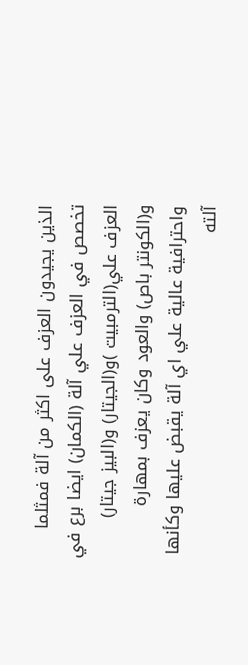الذين يجيدون العزف على اكثر من آلة فمثلما تخصص في العزف علي آلة (الكمان) ايضا برع في العزف علي(الترمبيت )و(الجيتار) و(البيز جيتار) و(الكونتر باص) والعود وكان يعزف بمهارة واحترافية عالية علي اي آلة يقبض عليها وكأنها آلته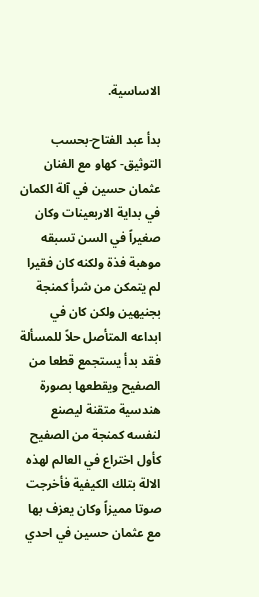الاساسية.

بدأ عبد الفتاح-بحسب التوثيق- كهاو مع الفنان عثمان حسين في آلة الكمان في بداية الاربعينات وكان صغيراً في السن تسبقه موهبة فذة ولكنه كان فقيرا لم يتمكن من شرأ كمنجة بجنيهين ولكن كان في ابداعه المتأصل حلاً للمسألة فقد بدأ يستجمع قطعا من الصفيح ويقطعها بصورة هندسية متقنة ليصنع لنفسه كمنجة من الصفيح كأول اختراع في العالم لهذه الالة بتلك الكيفية فأخرجت صوتا مميزاً وكان يعزف بها مع عثمان حسين في احدي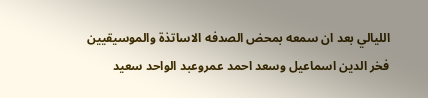الليالي بعد ان سمعه بمحض الصدفه الاساتذة والموسيقيين فخر الدين اسماعيل وسعد احمد عمروعبد الواحد سعيد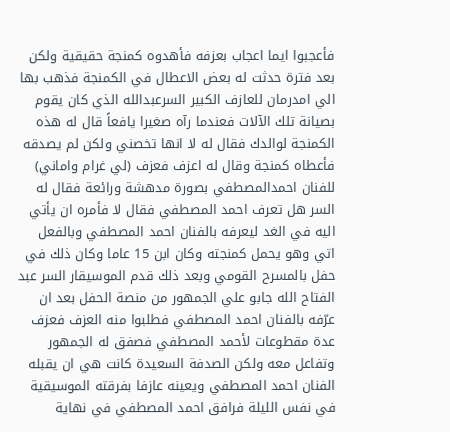فأعجبوا ايما اعجاب بعزفه فأهدوه كمنجة حقيقية ولكن بعد فترة حدثت له بعض الاعطال في الكمنجة فذهب بها الي امدرمان للعازف الكبير السرعبدالله الذي كان يقوم بصيانة تلك الآلات فعندما رآه صغيرا يافعاً قال له هذه الكمنجة لوالدك فقال له لا انها تخصني ولكن لم يصدقه فأعطاه كمنجة وقال له اعزف فعزف (لي غرام واماني) للفنان احمدالمصطفي بصورة مدهشة ورائعة فقال له السر هل تعرف احمد المصطفي فقال لا فأمره ان يأتي اليه في الغد ليعرفه بالفنان احمد المصطفي وبالفعل اتي وهو يحمل كمنجته وكان ابن 15 عاما وكان ذلك في حفل بالمسرح القومي وبعد ذلك قدم الموسيقار السر عبد الفتاح الله جابو علي الجمهور من منصة الحفل بعد ان عرّفه بالفنان احمد المصطفي فطلبوا منه العزف فعزف عدة مقطوعات لأحمد المصطفي فصفق له الجمهور وتفاعل معه ولكن الصدفة السعيدة كانت هي ان يقبله الفنان احمد المصطفي ويعينه عازفا بفرقته الموسيقية في نفس الليلة فرافق احمد المصطفي في نهاية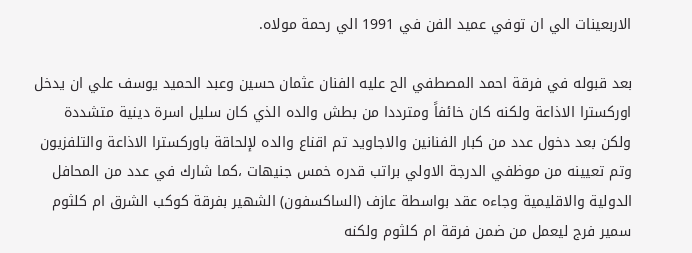الاربعينات الي ان توفي عميد الفن في 1991 الي رحمة مولاه.

بعد قبوله في فرقة احمد المصطفي الح عليه الفنان عثمان حسين وعبد الحميد يوسف علي ان يدخل اوركسترا الاذاعة ولكنه كان خائفاً ومترددا من بطش والده الذي كان سليل اسرة دينية متشددة ولكن بعد دخول عدد من كبار الفنانين والاجاويد تم اقناع والده لإلحاقة باوركسترا الاذاعة والتلفزيون وتم تعيينه من موظفي الدرجة الاولي براتب قدره خمس جنيهات ،كما شارك في عدد من المحافل الدولية والاقليمية وجاءه عقد بواسطة عازف (الساكسفون) الشهير بفرقة كوكب الشرق ام كلثوم سمير فرج ليعمل من ضمن فرقة ام كلثوم ولكنه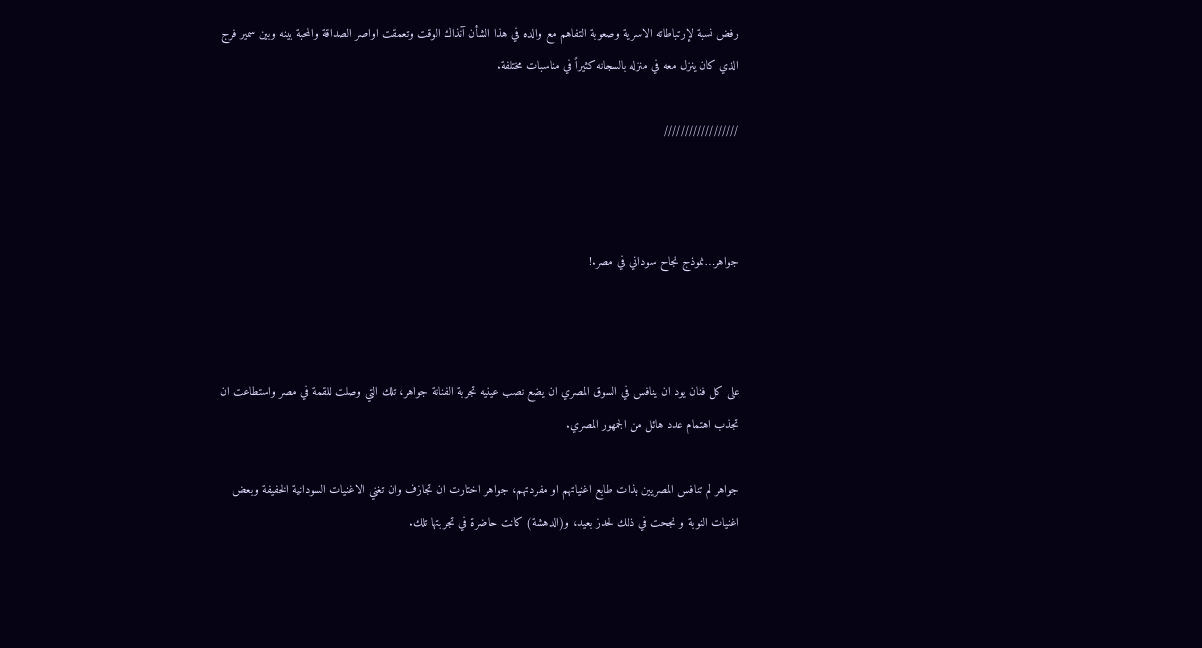رفض نسبة لإرتباطاته الاسرية وصعوبة التفاهم مع والده في هذا الشأن آنذاك الوقت وتعمقت اواصر الصداقة والمحبة بينه وبين سمير فرج الذي كان ينزل معه في منزله بالسجانه كثيراً في مناسبات مختلفة.

//////////////////



جواهر…نموذج نجاح سوداني في مصر.!



على كل فنان يود ان ينافس في السوق المصري ان يضع نصب عينيه تجربة الفنانة جواهر، تلك التي وصلت للقمة في مصر واستطاعت ان تجذب اهتمام عدد هائل من الجمهور المصري.

جواهر لم تنافس المصريين بذات طابع اغنياتهم او مفردتهم، جواهر اختارت ان تجازف وان تغني الاغنيات السودانية الخفيفة وبعض اغنيات النوبة و نجحت في ذلك لحدز بعيد، و(الدهشة) كانت حاضرة في تجربتها تلك.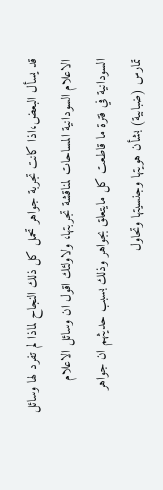قد يسأل البعض،اذا كانت تجربة جواهر تحمل كل ذلك النجاح لماذا لم تفرد لها وسائل الاعلام السودانية المساحات لمناقشة تجربتها، ولاولئك اقول ان وسائل الاعلام السودانية في فترة ما قاطعت كل مايتعلق بجواهر وذلك بسبب حديثهم ان جواهر تمارس (ضبابية) بشأن هويتها وجنسيتها وتحاول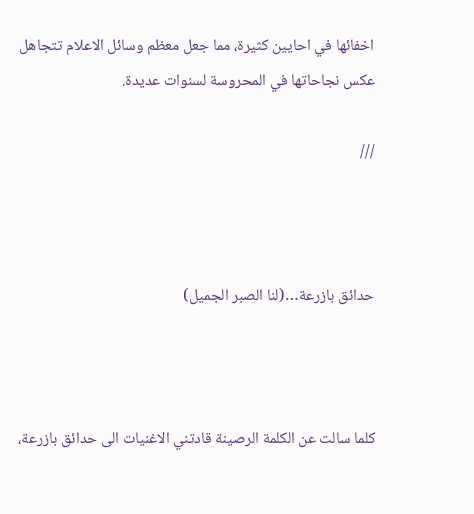اخفائها في احايين كثيرة، مما جعل معظم وسائل الاعلام تتجاهل عكس نجاحاتها في المحروسة لسنوات عديدة.

///



حدائق بازرعة…(لنا الصبر الجميل)



كلما سالت عن الكلمة الرصينة قادتني الاغنيات الى حدائق بازرعة،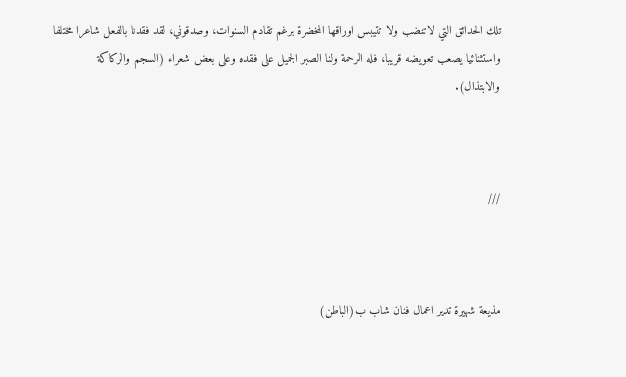تلك الحدائق التي لاتنضب ولا تتيبس اوراقها المخضرة برغم تقادم السنوات، وصدقوني، لقد فقدنا بالفعل شاعرا مختلفا واستثنائيا يصعب تعويضه قريبا، فله الرحمة ولنا الصبر الجميل على فقده وعلى بعض شعراء (السجم والركاكة والابتذال).



///



مذيعة شهيرة تدير اعمال فنان شاب ب(الباطن)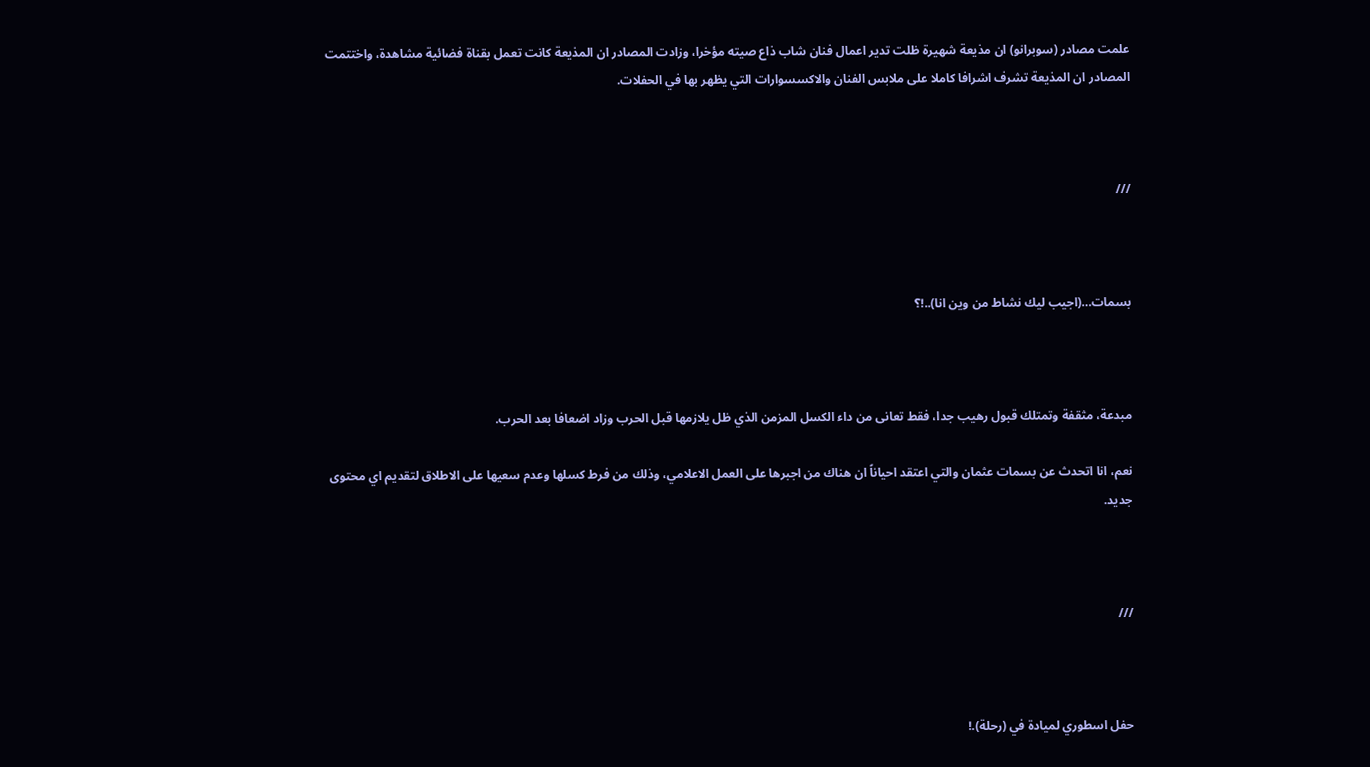علمت مصادر (سوبرانو) ان مذيعة شهيرة ظلت تدير اعمال فنان شاب ذاع صيته مؤخرا، وزادت المصادر ان المذيعة كانت تعمل بقناة فضائية مشاهدة، واختتمت المصادر ان المذيعة تشرف اشرافا كاملا على ملابس الفنان والاكسسوارات التي يظهر بها في الحفلات.



///



بسمات…(اجيب ليك نشاط من وين انا)..!؟



مبدعة، مثقفة وتمتلك قبول رهيب جدا، فقط تعانى من داء الكسل المزمن الذي ظل يلازمها قبل الحرب وزاد اضعافا بعد الحرب.

نعم، انا اتحدث عن بسمات عثمان والتي اعتقد احياناً ان هناك من اجبرها على العمل الاعلامي، وذلك من فرط كسلها وعدم سعيها على الاطلاق لتقديم اي محتوى جديد.



///



حفل اسطوري لميادة في (رحلة).!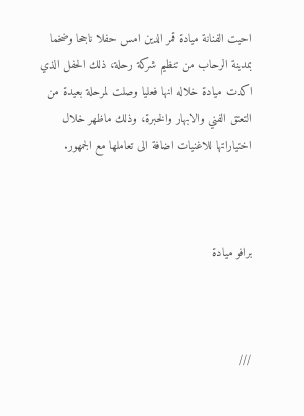احيت الفنانة ميادة قمر الدين امس حفلا ناجحا وضخما بمدينة الرحاب من تنظيم شركة رحلة، ذلك الحفل الذي اكدت ميادة خلاله انها فعليا وصلت لمرحلة بعيدة من التعتق الفني والابهار والخبرة، وذلك ماظهر خلال اختياراتها للاغنيات اضافة الى تعاملها مع الجمهور.



برافو ميادة



///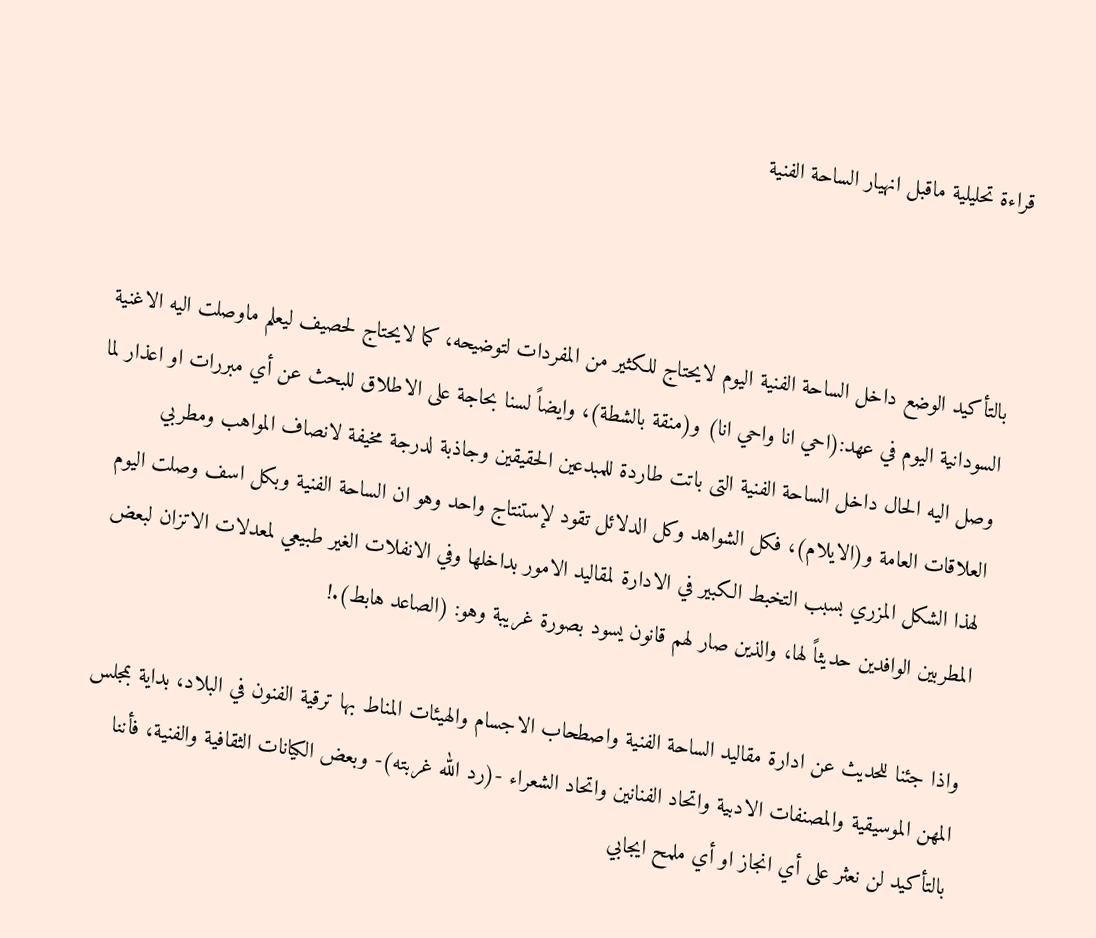قراءة تحليلية ماقبل انهيار الساحة الفنية



بالتأكيد الوضع داخل الساحة الفنية اليوم لايحتاج للكثير من المفردات لتوضيحه، كما لايحتاج لحصيف ليعلم ماوصلت اليه الاغنية السودانية اليوم في عهد:(احي انا واحي انا) و(منقة بالشطة)، وايضاً لسنا بحاجة على الاطلاق للبحث عن أي مبررات او اعذار لما وصل اليه الحال داخل الساحة الفنية التى باتت طاردة للمبدعين الحقيقين وجاذبة لدرجة مخيفة لانصاف المواهب ومطربي العلاقات العامة و(الايلام)، فكل الشواهد وكل الدلائل تقود لإستنتاج واحد وهو ان الساحة الفنية وبكل اسف وصلت اليوم لهذا الشكل المزري بسبب التخبط الكبير في الادارة لمقاليد الامور بداخلها وفي الانفلات الغير طبيعي لمعدلات الاتزان لبعض المطربين الوافدين حديثاً لها، والذين صار لهم قانون يسود بصورة غريبة وهو: (الصاعد هابط).!

واذا جئنا للحديث عن ادارة مقاليد الساحة الفنية واصطحاب الاجسام والهيئات المناط بها ترقية الفنون في البلاد، بداية بمجلس المهن الموسيقية والمصنفات الادبية واتحاد الفنانين واتحاد الشعراء -(رد الله غربته)- وبعض الكيانات الثقافية والفنية، فأننا بالتأكيد لن نعثر على أي انجاز او أي ملمح ايجابي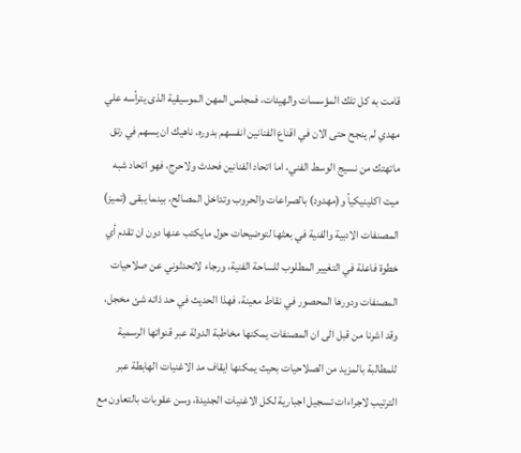قامت به كل تلك المؤسسات والهيئات، فمجلس المهن الموسيقية الذى يترأسه علي مهدي لم ينجح حتى الان في اقناع الفنانين انفسهم بدوره، ناهيك ان يسهم في رتق ماتهتك من نسيج الوسط الفني، اما اتحاد الفنانين فحدث ولاحرج، فهو اتحاد شبه ميت اكلينيكياً و(مهدود) بالصراعات والحروب وتداخل المصالح، بينما يبقى (تميز) المصنفات الادبية والفنية في بعثها لتوضيحات حول مايكتب عنها دون ان تقدم أي خطوة فاعلة في التغيير المطلوب للساحة الفنية، ورجاء لاتحدثوني عن صلاحيات المصنفات ودورها المحصور في نقاط معينة، فهذا الحديث في حد ذاته شئ مخجل، وقد اشرنا من قبل الى ان المصنفات يمكنها مخاطبة الدولة عبر قنواتها الرسمية للمطالبة بالمزيد من الصلاحيات بحيث يمكنها ايقاف مد الاغنيات الهابطة عبر الترتيب لاجراءات تسجيل اجبارية لكل الاغنيات الجديدة، وسن عقوبات بالتعاون مع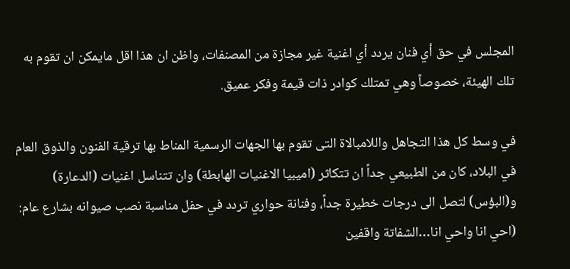المجلس في حق أي فنان يردد أي اغنية غير مجازة من المصنفات، واظن ان هذا اقل مايمكن ان تقوم به تلك الهيئة، خصوصاً وهي تمتلك كوادر ذات قيمة وفكر عميق.

في وسط كل هذا التجاهل واللامبالاة التى تقوم بها الجهات الرسمية المناط بها ترقية الفنون والذوق العام في البلاد، كان من الطبيعي جداً ان تتكاثر (اميبيا الاغنيات الهابطة) وان تتناسل اغنيات (الدعارة) و(البؤس) لتصل الى درجات خطيرة جداً، وفنانة حواري تردد في حفل مناسبة نصب صيوانه بشارع عام: (احي انا واحي انا…الشفاتة واقفين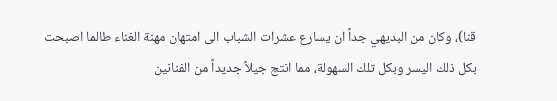قنا)، وكان من البديهي جداً ان يسارع عشرات الشباب الى امتهان مهنة الغناء طالما اصبحت بكل ذلك اليسر وبكل تلك السهولة، مما انتج جيلاً جديداً من الفنانين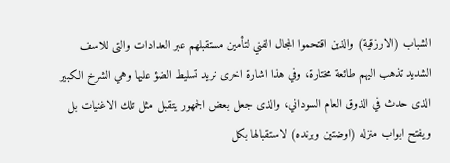الشباب (الارزقية) والذين اقتحموا المجال الفني لتأمين مستقبلهم عبر العدادات والتى للاسف الشديد تذهب اليهم طائعة مختارة، وفي هذا اشارة اخرى نريد تسليط الضؤ عليها وهي الشرخ الكبير الذى حدث في الذوق العام السوداني، والذى جعل بعض الجمهور يتقبل مثل تلك الاغنيات بل ويفتح ابواب منزله (اوضتين وبرنده) لاستقبالها بكل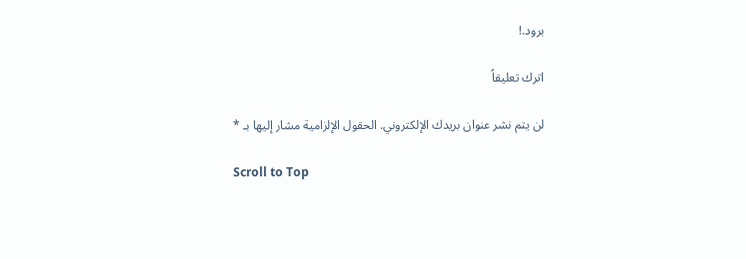برود.!

اترك تعليقاً

لن يتم نشر عنوان بريدك الإلكتروني. الحقول الإلزامية مشار إليها بـ *

Scroll to Top